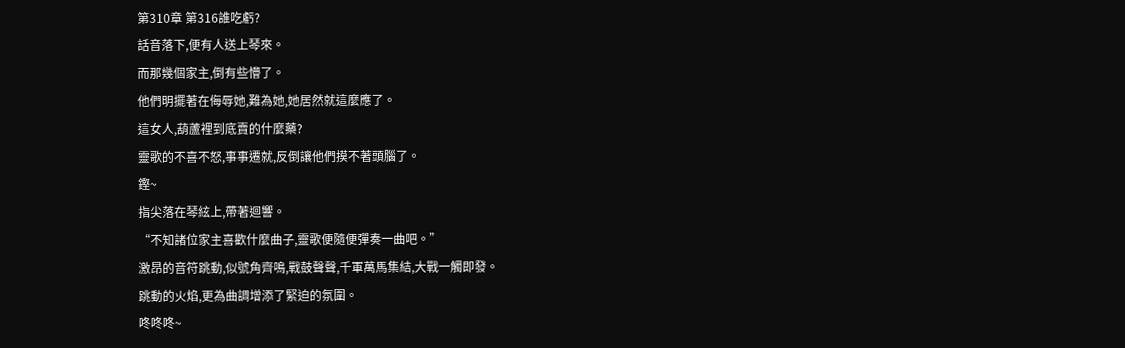第310章 第316誰吃虧?
話音落下,便有人送上琴來。
而那幾個家主,倒有些懵了。
他們明擺著在侮辱她,難為她,她居然就這麼應了。
這女人,葫蘆裡到底賣的什麼藥?
靈歌的不喜不怒,事事遷就,反倒讓他們摸不著頭腦了。
鏗~
指尖落在琴絃上,帶著迴響。
“不知諸位家主喜歡什麼曲子,靈歌便隨便彈奏一曲吧。”
激昂的音符跳動,似號角齊鳴,戰鼓聲聲,千軍萬馬集結,大戰一觸即發。
跳動的火焰,更為曲調增添了緊迫的氛圍。
咚咚咚~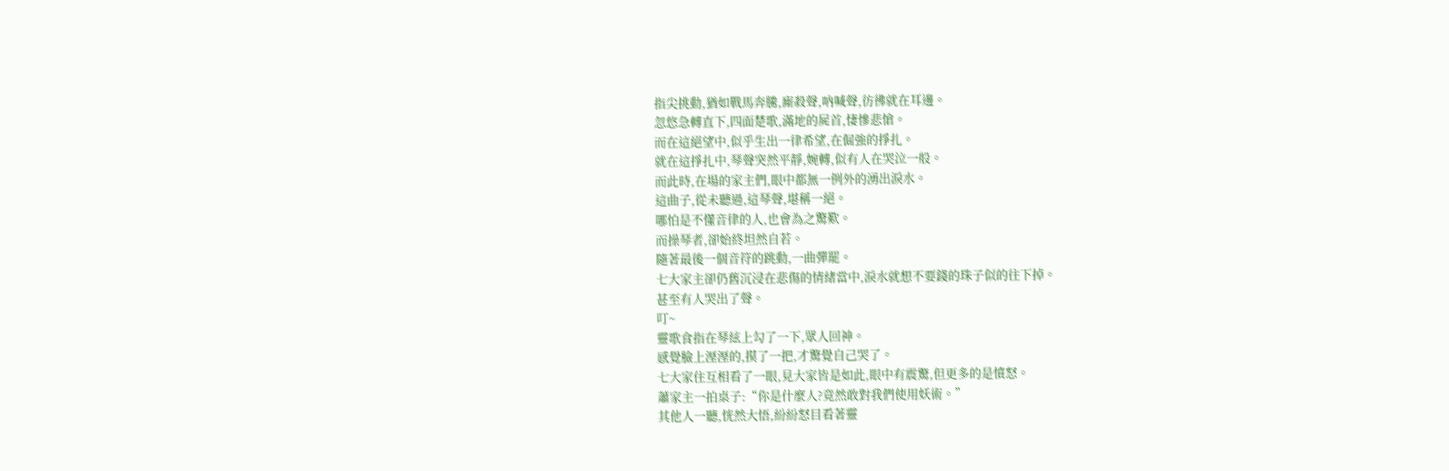指尖挑動,猶如戰馬奔騰,廝殺聲,吶喊聲,彷彿就在耳邊。
忽悠急轉直下,四面楚歌,滿地的屍首,悽慘悲愴。
而在這絕望中,似乎生出一律希望,在倔強的掙扎。
就在這掙扎中,琴聲突然平靜,婉轉,似有人在哭泣一般。
而此時,在場的家主們,眼中都無一例外的湧出淚水。
這曲子,從未聽過,這琴聲,堪稱一絕。
哪怕是不懂音律的人,也會為之驚歎。
而操琴者,卻始終坦然自若。
隨著最後一個音符的跳動,一曲彈罷。
七大家主卻仍舊沉浸在悲傷的情緒當中,淚水就想不要錢的珠子似的往下掉。
甚至有人哭出了聲。
叮~
靈歌食指在琴絃上勾了一下,眾人回神。
感覺臉上溼溼的,摸了一把,才驚覺自己哭了。
七大家住互相看了一眼,見大家皆是如此,眼中有震驚,但更多的是憤怒。
蕭家主一拍桌子:“你是什麼人?竟然敢對我們使用妖術。”
其他人一聽,恍然大悟,紛紛怒目看著靈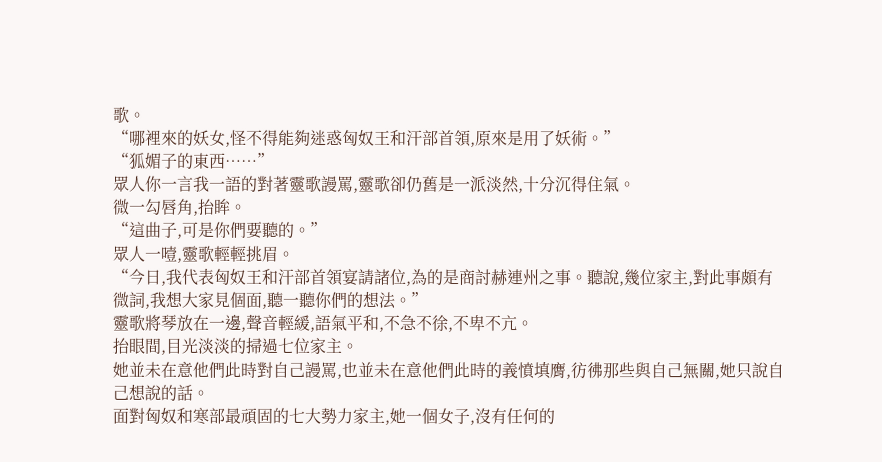歌。
“哪裡來的妖女,怪不得能夠迷惑匈奴王和汗部首領,原來是用了妖術。”
“狐媚子的東西……”
眾人你一言我一語的對著靈歌謾罵,靈歌卻仍舊是一派淡然,十分沉得住氣。
微一勾唇角,抬眸。
“這曲子,可是你們要聽的。”
眾人一噎,靈歌輕輕挑眉。
“今日,我代表匈奴王和汗部首領宴請諸位,為的是商討赫連州之事。聽說,幾位家主,對此事頗有微詞,我想大家見個面,聽一聽你們的想法。”
靈歌將琴放在一邊,聲音輕緩,語氣平和,不急不徐,不卑不亢。
抬眼間,目光淡淡的掃過七位家主。
她並未在意他們此時對自己謾罵,也並未在意他們此時的義憤填膺,彷彿那些與自己無關,她只說自己想說的話。
面對匈奴和寒部最頑固的七大勢力家主,她一個女子,沒有任何的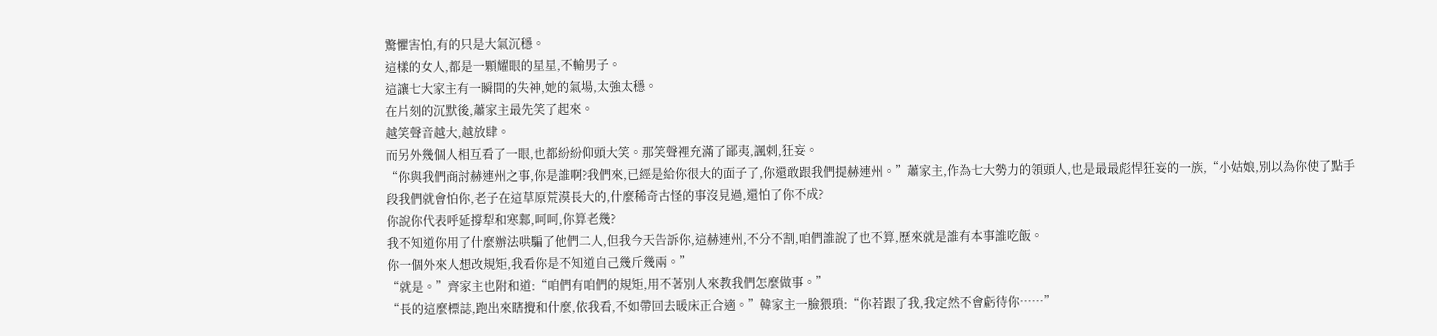驚懼害怕,有的只是大氣沉穩。
這樣的女人,都是一顆耀眼的星星,不輸男子。
這讓七大家主有一瞬間的失神,她的氣場,太強太穩。
在片刻的沉默後,蕭家主最先笑了起來。
越笑聲音越大,越放肆。
而另外幾個人相互看了一眼,也都紛紛仰頭大笑。那笑聲裡充滿了鄙夷,諷刺,狂妄。
“你與我們商討赫連州之事,你是誰啊?我們來,已經是給你很大的面子了,你還敢跟我們提赫連州。”蕭家主,作為七大勢力的領頭人,也是最最彪悍狂妄的一族,“小姑娘,別以為你使了點手段我們就會怕你,老子在這草原荒漠長大的,什麼稀奇古怪的事沒見過,還怕了你不成?
你說你代表呼延撐犁和寒鄴,呵呵,你算老幾?
我不知道你用了什麼辦法哄騙了他們二人,但我今天告訴你,這赫連州,不分不割,咱們誰說了也不算,歷來就是誰有本事誰吃飯。
你一個外來人想改規矩,我看你是不知道自己幾斤幾兩。”
“就是。”齊家主也附和道:“咱們有咱們的規矩,用不著別人來教我們怎麼做事。”
“長的這麼標誌,跑出來瞎攪和什麼,依我看,不如帶回去暖床正合適。”韓家主一臉猥瑣:“你若跟了我,我定然不會虧待你……”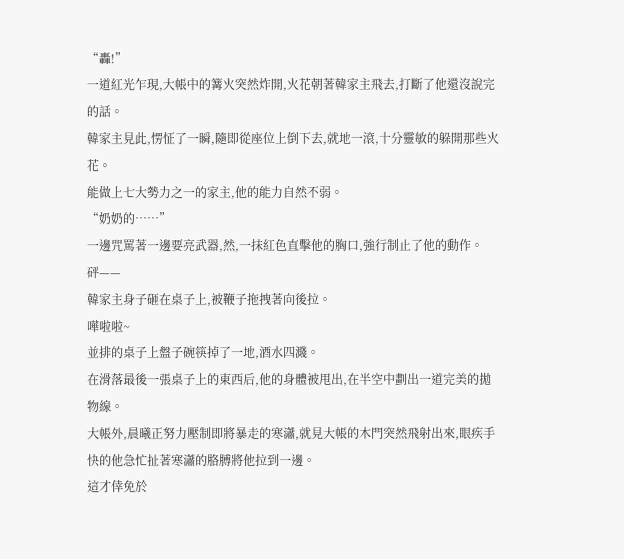“轟!”
一道紅光乍現,大帳中的篝火突然炸開,火花朝著韓家主飛去,打斷了他還沒說完的話。
韓家主見此,愣怔了一瞬,隨即從座位上倒下去,就地一滾,十分靈敏的躲開那些火花。
能做上七大勢力之一的家主,他的能力自然不弱。
“奶奶的……”
一邊咒罵著一邊要亮武器,然,一抹紅色直擊他的胸口,強行制止了他的動作。
砰——
韓家主身子砸在桌子上,被鞭子拖拽著向後拉。
嘩啦啦~
並排的桌子上盤子碗筷掉了一地,酒水四濺。
在滑落最後一張桌子上的東西后,他的身體被甩出,在半空中劃出一道完美的拋物線。
大帳外,晨曦正努力壓制即將暴走的寒瀟,就見大帳的木門突然飛射出來,眼疾手快的他急忙扯著寒瀟的胳膊將他拉到一邊。
這才倖免於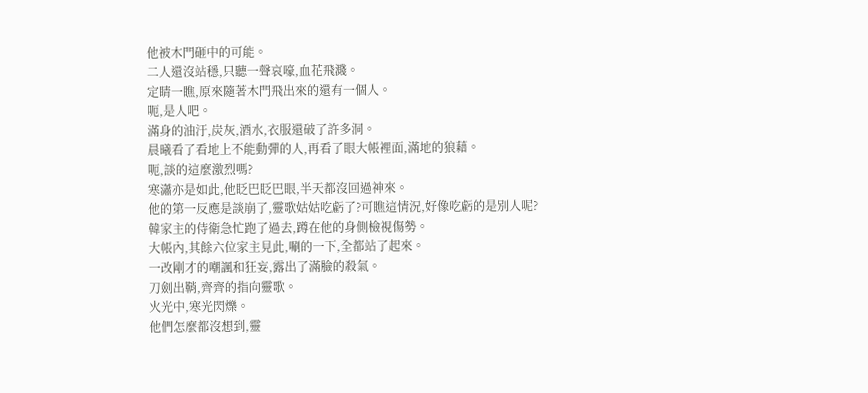他被木門砸中的可能。
二人還沒站穩,只聽一聲哀嚎,血花飛濺。
定睛一瞧,原來隨著木門飛出來的還有一個人。
呃,是人吧。
滿身的油汙,炭灰,酒水,衣服還破了許多洞。
晨曦看了看地上不能動彈的人,再看了眼大帳裡面,滿地的狼藉。
呃,談的這麼激烈嗎?
寒瀟亦是如此,他眨巴眨巴眼,半天都沒回過神來。
他的第一反應是談崩了,靈歌姑姑吃虧了?可瞧這情況,好像吃虧的是別人呢?
韓家主的侍衛急忙跑了過去,蹲在他的身側檢視傷勢。
大帳內,其餘六位家主見此,唰的一下,全都站了起來。
一改剛才的嘲諷和狂妄,露出了滿臉的殺氣。
刀劍出鞘,齊齊的指向靈歌。
火光中,寒光閃爍。
他們怎麼都沒想到,靈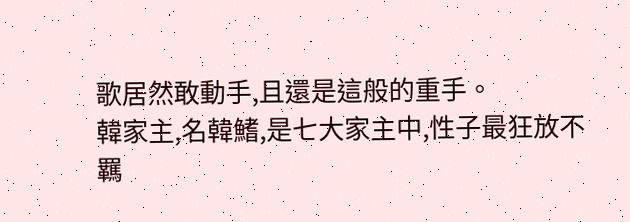歌居然敢動手,且還是這般的重手。
韓家主,名韓鰭,是七大家主中,性子最狂放不羈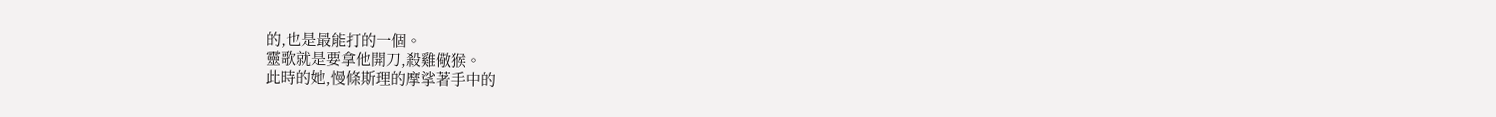的,也是最能打的一個。
靈歌就是要拿他開刀,殺雞儆猴。
此時的她,慢條斯理的摩挲著手中的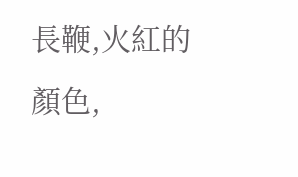長鞭,火紅的顏色,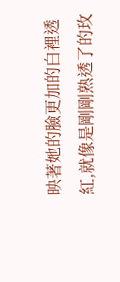映著她的臉更加的白裡透紅,就像是剛剛熟透了的玫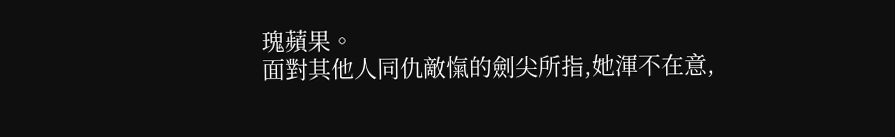瑰蘋果。
面對其他人同仇敵愾的劍尖所指,她渾不在意,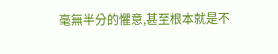毫無半分的懼意,甚至根本就是不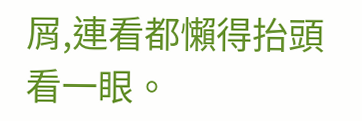屑,連看都懶得抬頭看一眼。